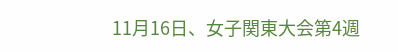11月16日、女子関東大会第4週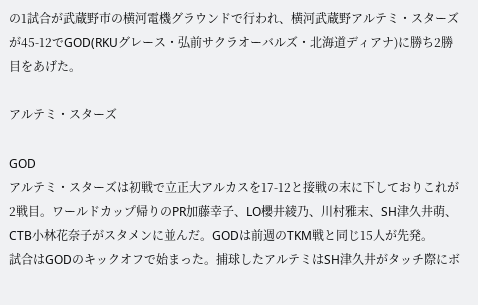の1試合が武蔵野市の横河電機グラウンドで行われ、横河武蔵野アルテミ・スターズが45-12でGOD(RKUグレース・弘前サクラオーバルズ・北海道ディアナ)に勝ち2勝目をあげた。

アルテミ・スターズ

GOD
アルテミ・スターズは初戦で立正大アルカスを17-12と接戦の末に下しておりこれが2戦目。ワールドカップ帰りのPR加藤幸子、LO櫻井綾乃、川村雅末、SH津久井萌、CTB小林花奈子がスタメンに並んだ。GODは前週のTKM戦と同じ15人が先発。
試合はGODのキックオフで始まった。捕球したアルテミはSH津久井がタッチ際にボ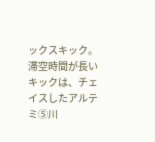ックスキック。滞空時間が長いキックは、チェイスしたアルテミ⑤川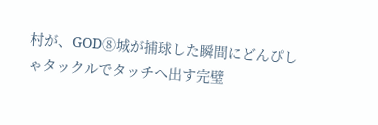村が、GOD⑧城が捕球した瞬間にどんぴしゃタックルでタッチへ出す完璧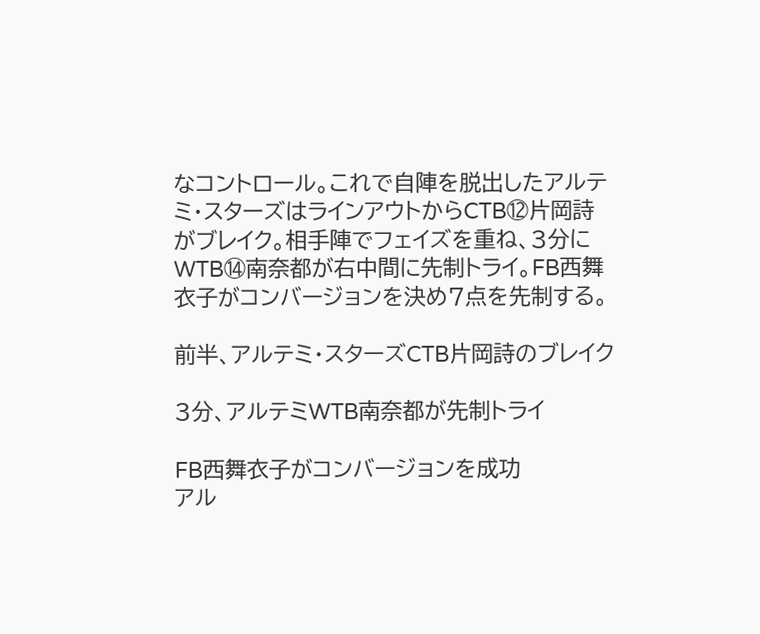なコントロール。これで自陣を脱出したアルテミ・スターズはラインアウトからCTB⑫片岡詩がブレイク。相手陣でフェイズを重ね、3分にWTB⑭南奈都が右中間に先制トライ。FB西舞衣子がコンバージョンを決め7点を先制する。

前半、アルテミ・スターズCTB片岡詩のブレイク

3分、アルテミWTB南奈都が先制トライ

FB西舞衣子がコンバージョンを成功
アル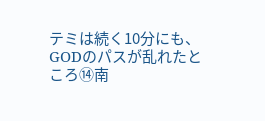テミは続く10分にも、GODのパスが乱れたところ⑭南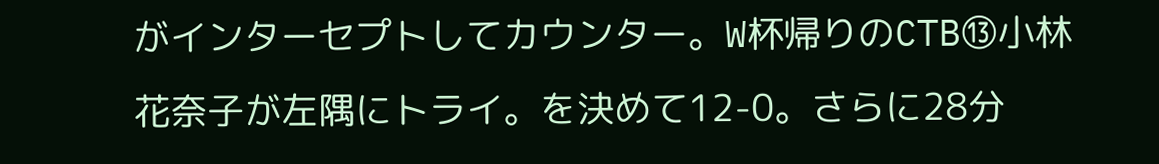がインターセプトしてカウンター。W杯帰りのCTB⑬小林花奈子が左隅にトライ。を決めて12-0。さらに28分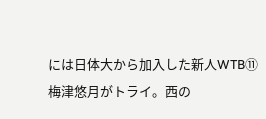には日体大から加入した新人WTB⑪梅津悠月がトライ。西の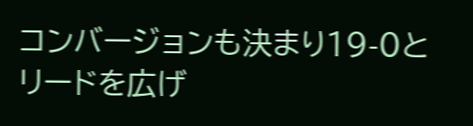コンバージョンも決まり19-0とリードを広げ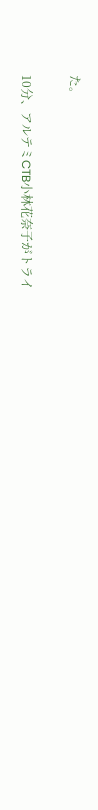た。

10分、アルテミCTB小林花奈子がトライ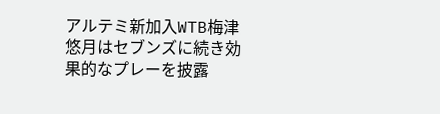アルテミ新加入WTB梅津悠月はセブンズに続き効果的なプレーを披露